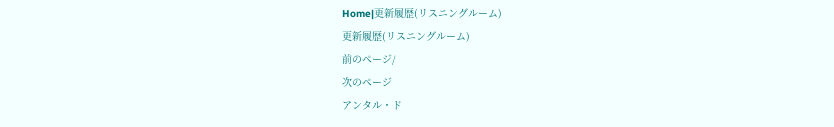Home|更新履歴(リスニングルーム)
更新履歴(リスニングルーム)
前のページ/
次のページ
アンタル・ド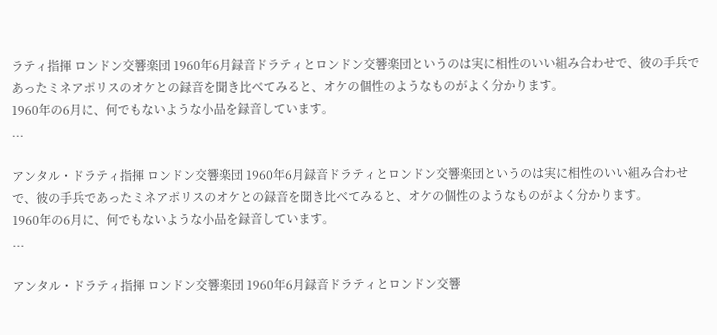ラティ指揮 ロンドン交響楽団 1960年6月録音ドラティとロンドン交響楽団というのは実に相性のいい組み合わせで、彼の手兵であったミネアポリスのオケとの録音を聞き比べてみると、オケの個性のようなものがよく分かります。
1960年の6月に、何でもないような小品を録音しています。
...

アンタル・ドラティ指揮 ロンドン交響楽団 1960年6月録音ドラティとロンドン交響楽団というのは実に相性のいい組み合わせで、彼の手兵であったミネアポリスのオケとの録音を聞き比べてみると、オケの個性のようなものがよく分かります。
1960年の6月に、何でもないような小品を録音しています。
...

アンタル・ドラティ指揮 ロンドン交響楽団 1960年6月録音ドラティとロンドン交響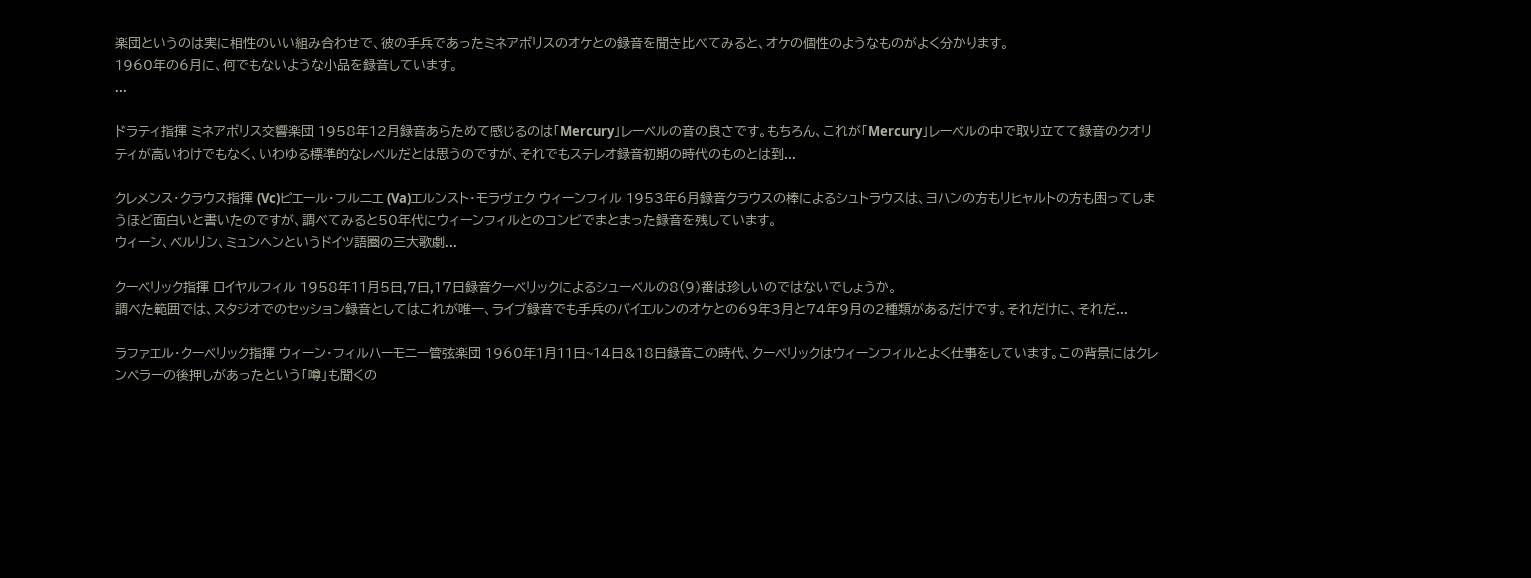楽団というのは実に相性のいい組み合わせで、彼の手兵であったミネアポリスのオケとの録音を聞き比べてみると、オケの個性のようなものがよく分かります。
1960年の6月に、何でもないような小品を録音しています。
...

ドラティ指揮 ミネアポリス交響楽団 1958年12月録音あらためて感じるのは「Mercury」レーベルの音の良さです。もちろん、これが「Mercury」レーベルの中で取り立てて録音のクオリティが高いわけでもなく、いわゆる標準的なレベルだとは思うのですが、それでもステレオ録音初期の時代のものとは到...

クレメンス・クラウス指揮 (Vc)ピエール・フルニエ (Va)エルンスト・モラヴェク ウィーンフィル 1953年6月録音クラウスの棒によるシュトラウスは、ヨハンの方もリヒャルトの方も困ってしまうほど面白いと書いたのですが、調べてみると50年代にウィーンフィルとのコンビでまとまった録音を残しています。
ウィーン、ベルリン、ミュンヘンというドイツ語圏の三大歌劇...

クーベリック指揮 ロイヤルフィル 1958年11月5日,7日,17日録音クーベリックによるシューベルの8(9)番は珍しいのではないでしょうか。
調べた範囲では、スタジオでのセッション録音としてはこれが唯一、ライブ録音でも手兵のバイエルンのオケとの69年3月と74年9月の2種類があるだけです。それだけに、それだ...

ラファエル・クーベリック指揮 ウィーン・フィルハーモニー管弦楽団 1960年1月11日~14日&18日録音この時代、クーベリックはウィーンフィルとよく仕事をしています。この背景にはクレンペラーの後押しがあったという「噂」も聞くの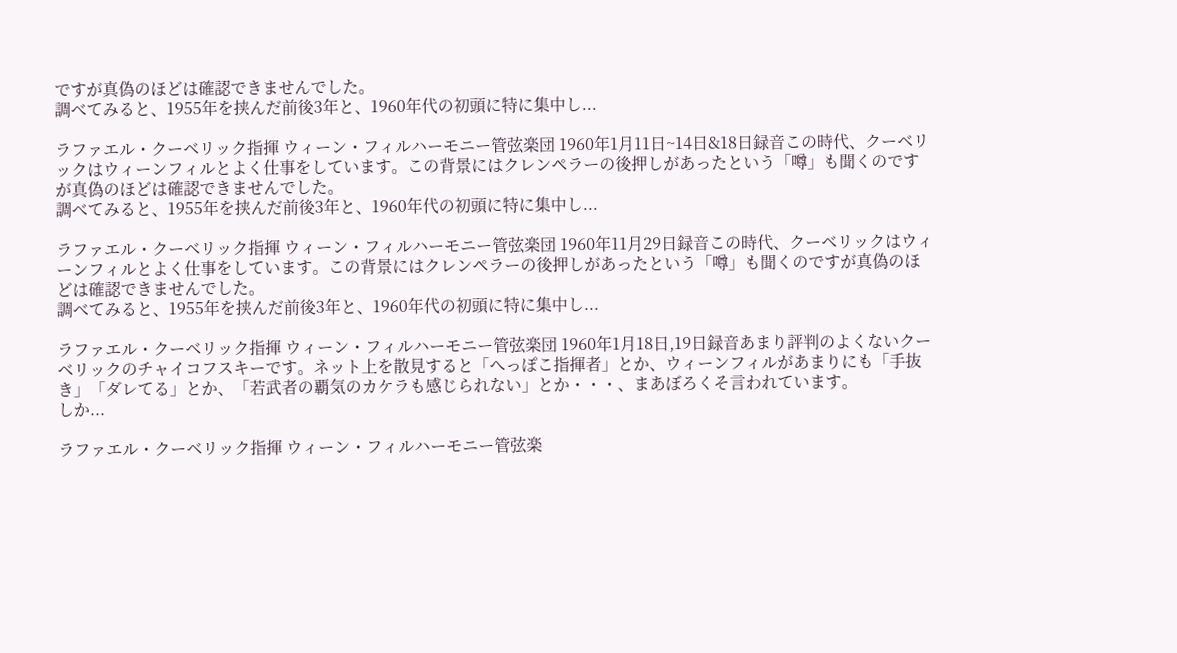ですが真偽のほどは確認できませんでした。
調べてみると、1955年を挟んだ前後3年と、1960年代の初頭に特に集中し...

ラファエル・クーベリック指揮 ウィーン・フィルハーモニー管弦楽団 1960年1月11日~14日&18日録音この時代、クーベリックはウィーンフィルとよく仕事をしています。この背景にはクレンペラーの後押しがあったという「噂」も聞くのですが真偽のほどは確認できませんでした。
調べてみると、1955年を挟んだ前後3年と、1960年代の初頭に特に集中し...

ラファエル・クーベリック指揮 ウィーン・フィルハーモニー管弦楽団 1960年11月29日録音この時代、クーベリックはウィーンフィルとよく仕事をしています。この背景にはクレンペラーの後押しがあったという「噂」も聞くのですが真偽のほどは確認できませんでした。
調べてみると、1955年を挟んだ前後3年と、1960年代の初頭に特に集中し...

ラファエル・クーベリック指揮 ウィーン・フィルハーモニー管弦楽団 1960年1月18日,19日録音あまり評判のよくないクーベリックのチャイコフスキーです。ネット上を散見すると「へっぽこ指揮者」とか、ウィーンフィルがあまりにも「手抜き」「ダレてる」とか、「若武者の覇気のカケラも感じられない」とか・・・、まあぼろくそ言われています。
しか...

ラファエル・クーベリック指揮 ウィーン・フィルハーモニー管弦楽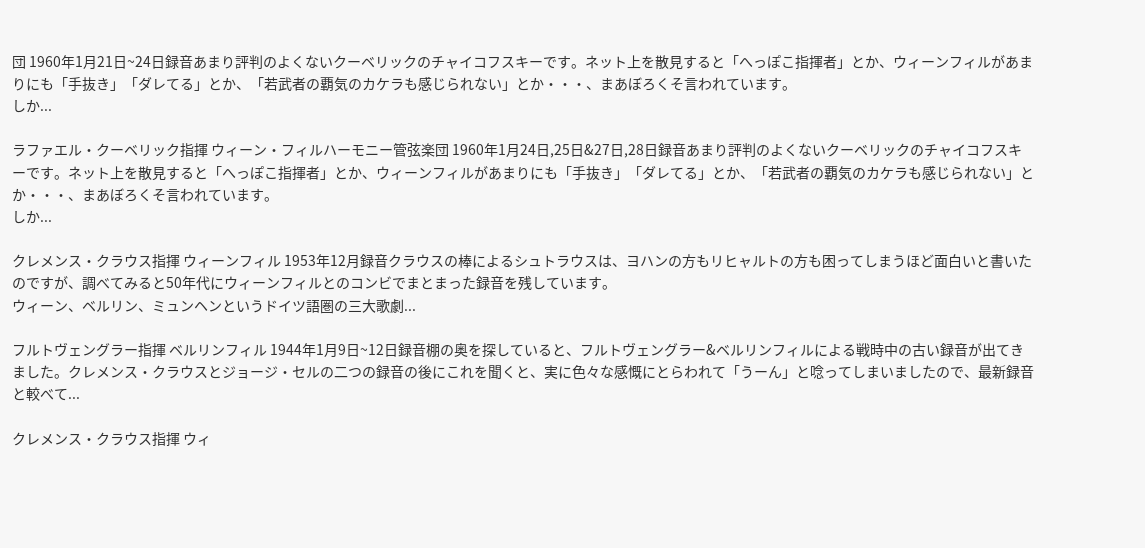団 1960年1月21日~24日録音あまり評判のよくないクーベリックのチャイコフスキーです。ネット上を散見すると「へっぽこ指揮者」とか、ウィーンフィルがあまりにも「手抜き」「ダレてる」とか、「若武者の覇気のカケラも感じられない」とか・・・、まあぼろくそ言われています。
しか...

ラファエル・クーベリック指揮 ウィーン・フィルハーモニー管弦楽団 1960年1月24日,25日&27日,28日録音あまり評判のよくないクーベリックのチャイコフスキーです。ネット上を散見すると「へっぽこ指揮者」とか、ウィーンフィルがあまりにも「手抜き」「ダレてる」とか、「若武者の覇気のカケラも感じられない」とか・・・、まあぼろくそ言われています。
しか...

クレメンス・クラウス指揮 ウィーンフィル 1953年12月録音クラウスの棒によるシュトラウスは、ヨハンの方もリヒャルトの方も困ってしまうほど面白いと書いたのですが、調べてみると50年代にウィーンフィルとのコンビでまとまった録音を残しています。
ウィーン、ベルリン、ミュンヘンというドイツ語圏の三大歌劇...

フルトヴェングラー指揮 ベルリンフィル 1944年1月9日~12日録音棚の奥を探していると、フルトヴェングラー&ベルリンフィルによる戦時中の古い録音が出てきました。クレメンス・クラウスとジョージ・セルの二つの録音の後にこれを聞くと、実に色々な感慨にとらわれて「うーん」と唸ってしまいましたので、最新録音と較べて...

クレメンス・クラウス指揮 ウィ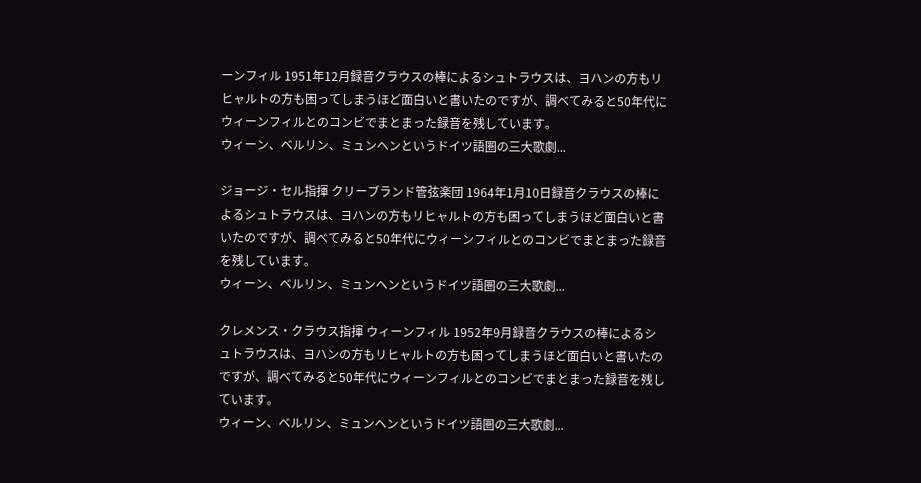ーンフィル 1951年12月録音クラウスの棒によるシュトラウスは、ヨハンの方もリヒャルトの方も困ってしまうほど面白いと書いたのですが、調べてみると50年代にウィーンフィルとのコンビでまとまった録音を残しています。
ウィーン、ベルリン、ミュンヘンというドイツ語圏の三大歌劇...

ジョージ・セル指揮 クリーブランド管弦楽団 1964年1月10日録音クラウスの棒によるシュトラウスは、ヨハンの方もリヒャルトの方も困ってしまうほど面白いと書いたのですが、調べてみると50年代にウィーンフィルとのコンビでまとまった録音を残しています。
ウィーン、ベルリン、ミュンヘンというドイツ語圏の三大歌劇...

クレメンス・クラウス指揮 ウィーンフィル 1952年9月録音クラウスの棒によるシュトラウスは、ヨハンの方もリヒャルトの方も困ってしまうほど面白いと書いたのですが、調べてみると50年代にウィーンフィルとのコンビでまとまった録音を残しています。
ウィーン、ベルリン、ミュンヘンというドイツ語圏の三大歌劇...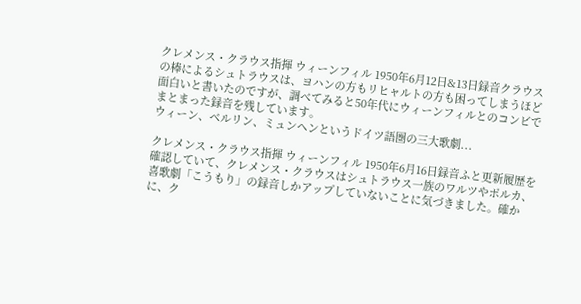クレメンス・クラウス指揮 ウィーンフィル 1950年6月12日&13日録音クラウスの棒によるシュトラウスは、ヨハンの方もリヒャルトの方も困ってしまうほど面白いと書いたのですが、調べてみると50年代にウィーンフィルとのコンビでまとまった録音を残しています。
ウィーン、ベルリン、ミュンヘンというドイツ語圏の三大歌劇...

クレメンス・クラウス指揮 ウィーンフィル 1950年6月16日録音ふと更新履歴を確認していて、クレメンス・クラウスはシュトラウス一族のワルツやポルカ、喜歌劇「こうもり」の録音しかアップしていないことに気づきました。確かに、ク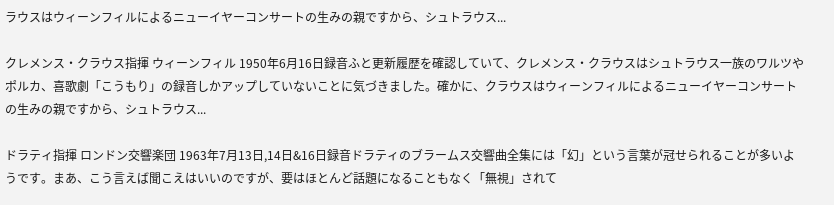ラウスはウィーンフィルによるニューイヤーコンサートの生みの親ですから、シュトラウス...

クレメンス・クラウス指揮 ウィーンフィル 1950年6月16日録音ふと更新履歴を確認していて、クレメンス・クラウスはシュトラウス一族のワルツやポルカ、喜歌劇「こうもり」の録音しかアップしていないことに気づきました。確かに、クラウスはウィーンフィルによるニューイヤーコンサートの生みの親ですから、シュトラウス...

ドラティ指揮 ロンドン交響楽団 1963年7月13日,14日&16日録音ドラティのブラームス交響曲全集には「幻」という言葉が冠せられることが多いようです。まあ、こう言えば聞こえはいいのですが、要はほとんど話題になることもなく「無視」されて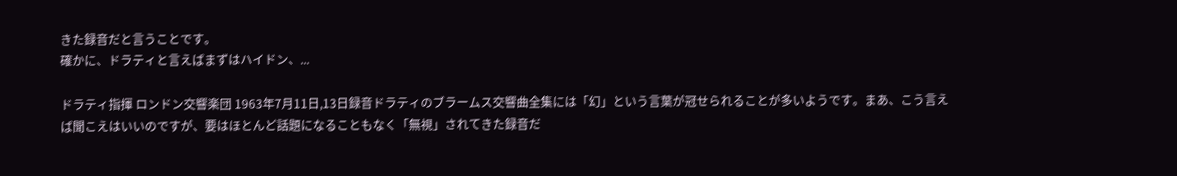きた録音だと言うことです。
確かに、ドラティと言えばまずはハイドン、...

ドラティ指揮 ロンドン交響楽団 1963年7月11日,13日録音ドラティのブラームス交響曲全集には「幻」という言葉が冠せられることが多いようです。まあ、こう言えば聞こえはいいのですが、要はほとんど話題になることもなく「無視」されてきた録音だ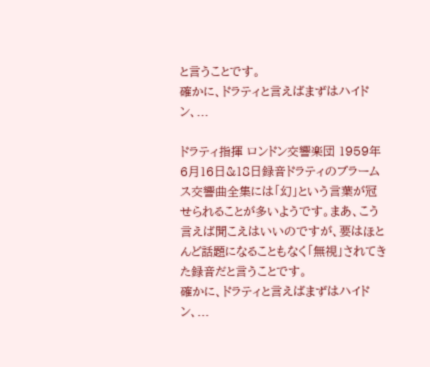と言うことです。
確かに、ドラティと言えばまずはハイドン、...

ドラティ指揮 ロンドン交響楽団 1959年6月16日&18日録音ドラティのブラームス交響曲全集には「幻」という言葉が冠せられることが多いようです。まあ、こう言えば聞こえはいいのですが、要はほとんど話題になることもなく「無視」されてきた録音だと言うことです。
確かに、ドラティと言えばまずはハイドン、...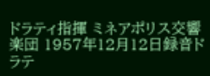ドラティ指揮 ミネアポリス交響楽団 1957年12月12日録音ドラテ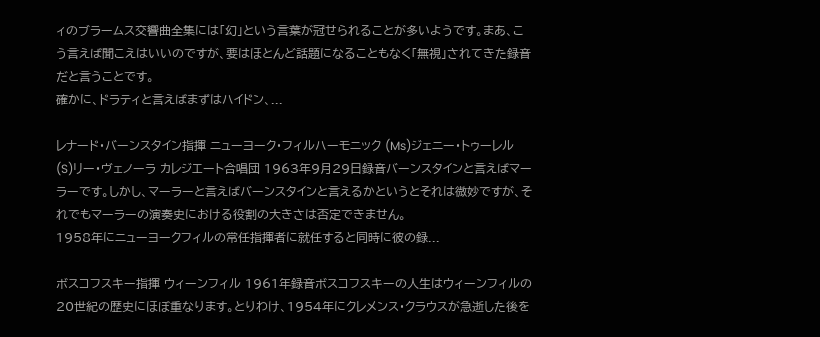ィのブラームス交響曲全集には「幻」という言葉が冠せられることが多いようです。まあ、こう言えば聞こえはいいのですが、要はほとんど話題になることもなく「無視」されてきた録音だと言うことです。
確かに、ドラティと言えばまずはハイドン、...

レナード・バーンスタイン指揮 ニューヨーク・フィルハーモニック (Ms)ジェニー・トゥーレル (S)リー・ヴェノーラ カレジエート合唱団 1963年9月29日録音バーンスタインと言えばマーラーです。しかし、マーラーと言えばバーンスタインと言えるかというとそれは微妙ですが、それでもマーラーの演奏史における役割の大きさは否定できません。
1958年にニューヨークフィルの常任指揮者に就任すると同時に彼の録...

ボスコフスキー指揮 ウィーンフィル 1961年録音ボスコフスキーの人生はウィーンフィルの20世紀の歴史にほぼ重なります。とりわけ、1954年にクレメンス・クラウスが急逝した後を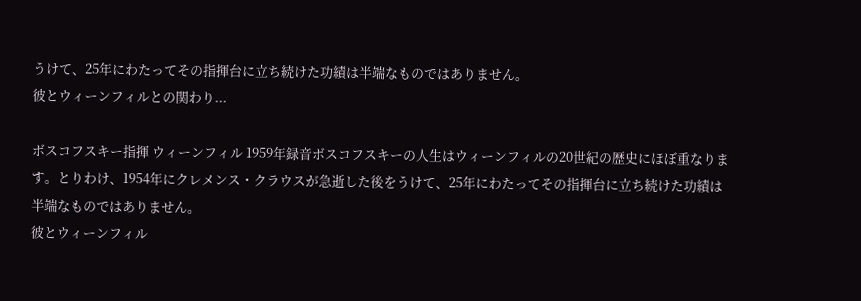うけて、25年にわたってその指揮台に立ち続けた功績は半端なものではありません。
彼とウィーンフィルとの関わり...

ボスコフスキー指揮 ウィーンフィル 1959年録音ボスコフスキーの人生はウィーンフィルの20世紀の歴史にほぼ重なります。とりわけ、1954年にクレメンス・クラウスが急逝した後をうけて、25年にわたってその指揮台に立ち続けた功績は半端なものではありません。
彼とウィーンフィル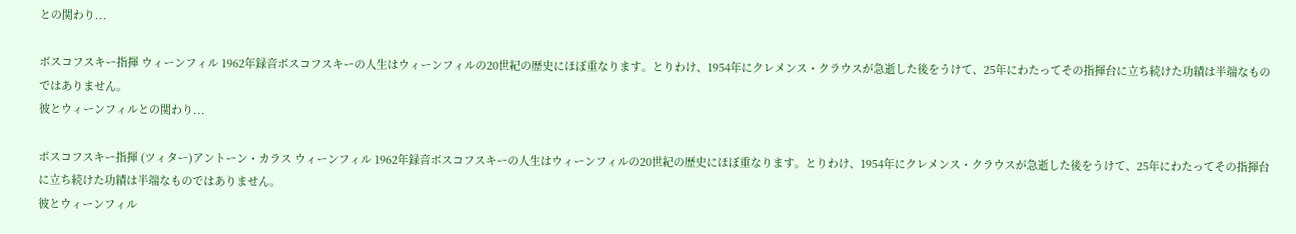との関わり...

ボスコフスキー指揮 ウィーンフィル 1962年録音ボスコフスキーの人生はウィーンフィルの20世紀の歴史にほぼ重なります。とりわけ、1954年にクレメンス・クラウスが急逝した後をうけて、25年にわたってその指揮台に立ち続けた功績は半端なものではありません。
彼とウィーンフィルとの関わり...

ボスコフスキー指揮 (ツィター)アントーン・カラス ウィーンフィル 1962年録音ボスコフスキーの人生はウィーンフィルの20世紀の歴史にほぼ重なります。とりわけ、1954年にクレメンス・クラウスが急逝した後をうけて、25年にわたってその指揮台に立ち続けた功績は半端なものではありません。
彼とウィーンフィル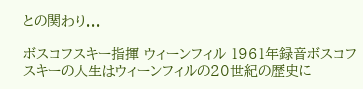との関わり...

ボスコフスキー指揮 ウィーンフィル 1961年録音ボスコフスキーの人生はウィーンフィルの20世紀の歴史に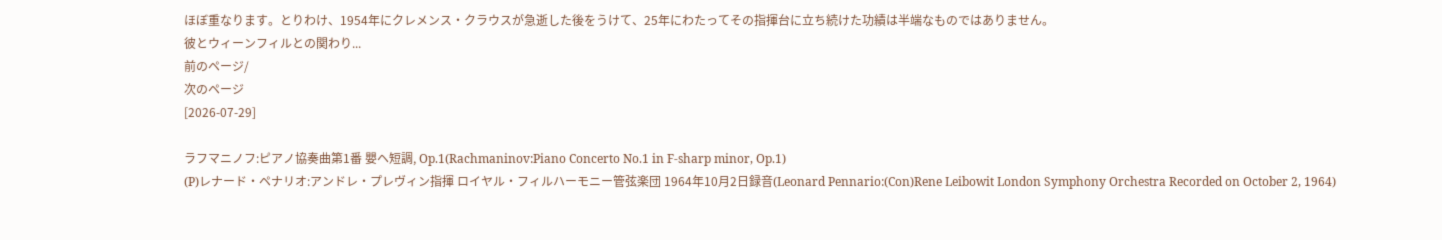ほぼ重なります。とりわけ、1954年にクレメンス・クラウスが急逝した後をうけて、25年にわたってその指揮台に立ち続けた功績は半端なものではありません。
彼とウィーンフィルとの関わり...
前のページ/
次のページ
[2026-07-29]

ラフマニノフ:ピアノ協奏曲第1番 嬰ヘ短調, Op.1(Rachmaninov:Piano Concerto No.1 in F-sharp minor, Op.1)
(P)レナード・ペナリオ:アンドレ・プレヴィン指揮 ロイヤル・フィルハーモニー管弦楽団 1964年10月2日録音(Leonard Pennario:(Con)Rene Leibowit London Symphony Orchestra Recorded on October 2, 1964)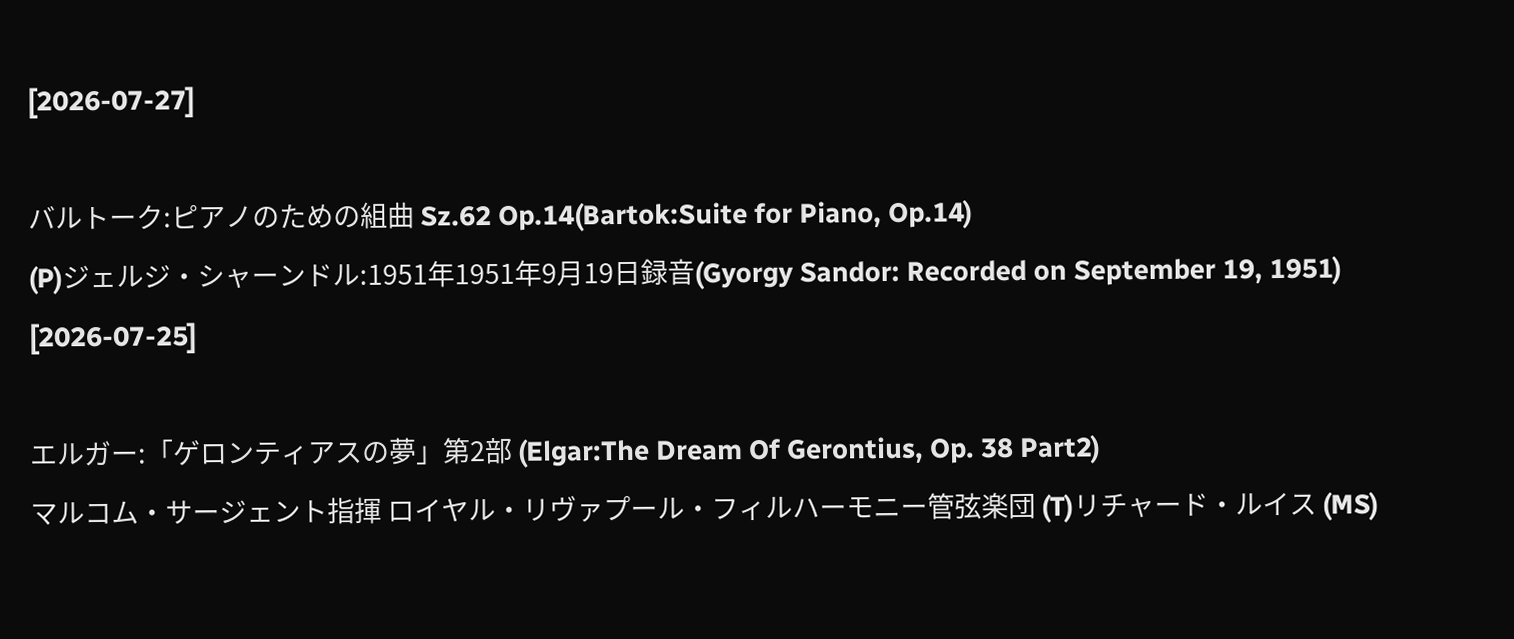[2026-07-27]

バルトーク:ピアノのための組曲 Sz.62 Op.14(Bartok:Suite for Piano, Op.14)
(P)ジェルジ・シャーンドル:1951年1951年9月19日録音(Gyorgy Sandor: Recorded on September 19, 1951)
[2026-07-25]

エルガー:「ゲロンティアスの夢」第2部 (Elgar:The Dream Of Gerontius, Op. 38 Part2)
マルコム・サージェント指揮 ロイヤル・リヴァプール・フィルハーモニー管弦楽団 (T)リチャード・ルイス (MS)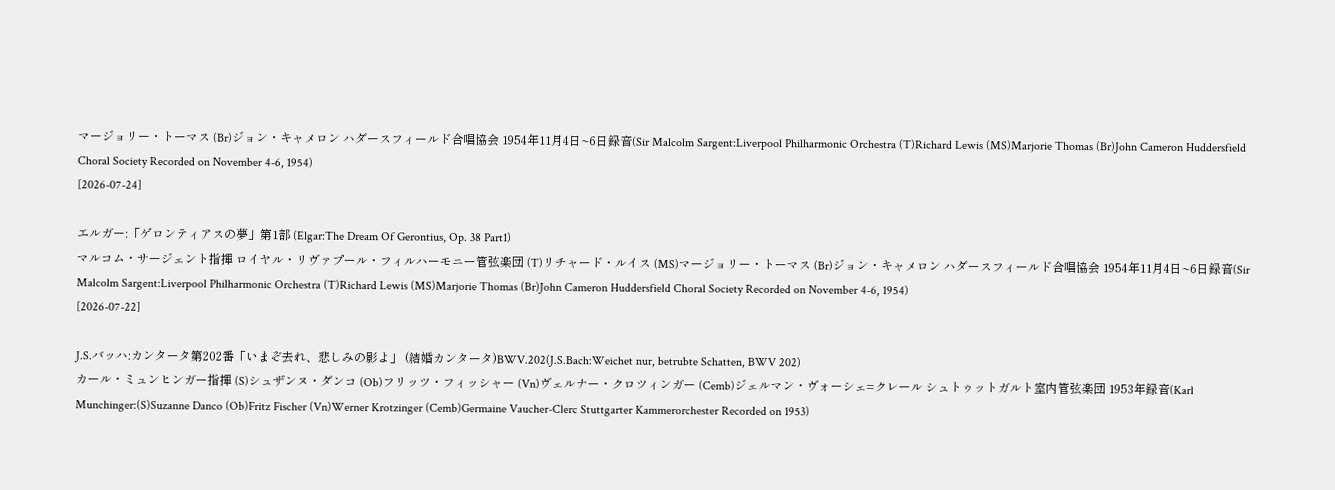マージョリー・トーマス (Br)ジョン・キャメロン ハダースフィールド合唱協会 1954年11月4日~6日録音(Sir Malcolm Sargent:Liverpool Philharmonic Orchestra (T)Richard Lewis (MS)Marjorie Thomas (Br)John Cameron Huddersfield Choral Society Recorded on November 4-6, 1954)
[2026-07-24]

エルガー:「ゲロンティアスの夢」第1部 (Elgar:The Dream Of Gerontius, Op. 38 Part1)
マルコム・サージェント指揮 ロイヤル・リヴァプール・フィルハーモニー管弦楽団 (T)リチャード・ルイス (MS)マージョリー・トーマス (Br)ジョン・キャメロン ハダースフィールド合唱協会 1954年11月4日~6日録音(Sir Malcolm Sargent:Liverpool Philharmonic Orchestra (T)Richard Lewis (MS)Marjorie Thomas (Br)John Cameron Huddersfield Choral Society Recorded on November 4-6, 1954)
[2026-07-22]

J.S.バッハ:カンタータ第202番「いまぞ去れ、悲しみの影よ」 (結婚カンタータ)BWV.202(J.S.Bach:Weichet nur, betrubte Schatten, BWV 202)
カール・ミュンヒンガー指揮 (S)シュザンヌ・ダンコ (Ob)フリッツ・フィッシャー (Vn)ヴェルナー・クロツィンガー (Cemb)ジェルマン・ヴォーシェ=クレール シュトゥットガルト室内管弦楽団 1953年録音(Karl Munchinger:(S)Suzanne Danco (Ob)Fritz Fischer (Vn)Werner Krotzinger (Cemb)Germaine Vaucher-Clerc Stuttgarter Kammerorchester Recorded on 1953)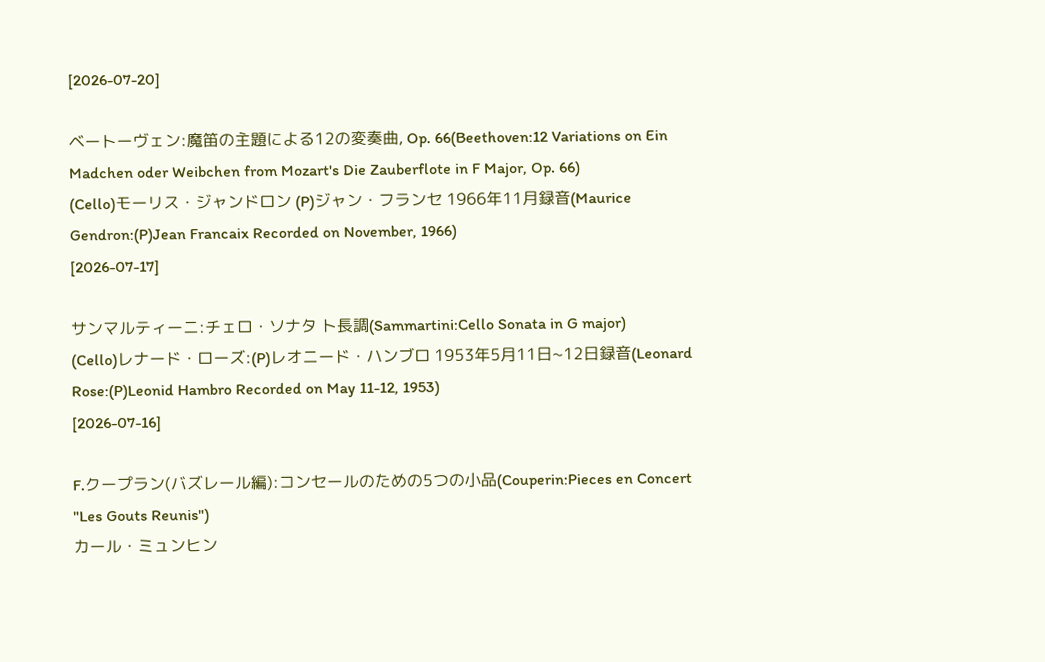[2026-07-20]

ベートーヴェン:魔笛の主題による12の変奏曲, Op. 66(Beethoven:12 Variations on Ein Madchen oder Weibchen from Mozart's Die Zauberflote in F Major, Op. 66)
(Cello)モーリス・ジャンドロン (P)ジャン・フランセ 1966年11月録音(Maurice Gendron:(P)Jean Francaix Recorded on November, 1966)
[2026-07-17]

サンマルティーニ:チェロ・ソナタ ト長調(Sammartini:Cello Sonata in G major)
(Cello)レナード・ローズ:(P)レオニード・ハンブロ 1953年5月11日~12日録音(Leonard Rose:(P)Leonid Hambro Recorded on May 11-12, 1953)
[2026-07-16]

F.クープラン(バズレール編):コンセールのための5つの小品(Couperin:Pieces en Concert "Les Gouts Reunis")
カール・ミュンヒン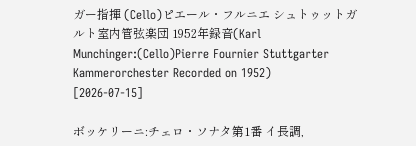ガー指揮 (Cello)ピエール・フルニエ シュトゥットガルト室内管弦楽団 1952年録音(Karl Munchinger:(Cello)Pierre Fournier Stuttgarter Kammerorchester Recorded on 1952)
[2026-07-15]

ボッケリーニ:チェロ・ソナタ第1番 イ長調,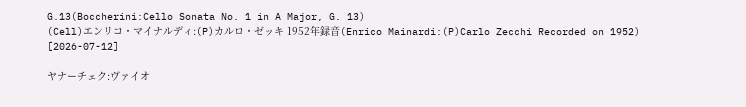G.13(Boccherini:Cello Sonata No. 1 in A Major, G. 13)
(Cell)エンリコ・マイナルディ:(P)カルロ・ゼッキ 1952年録音(Enrico Mainardi:(P)Carlo Zecchi Recorded on 1952)
[2026-07-12]

ヤナーチェク:ヴァイオ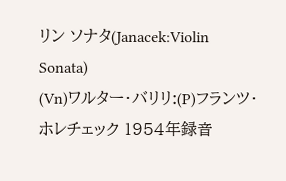リン ソナタ(Janacek:Violin Sonata)
(Vn)ワルター・バリリ:(P)フランツ・ホレチェック 1954年録音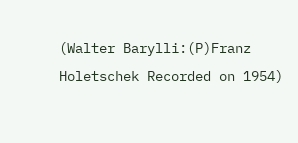(Walter Barylli:(P)Franz Holetschek Recorded on 1954)